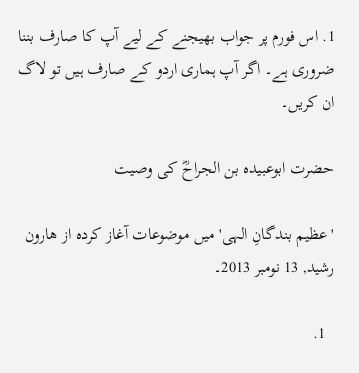1. اس فورم پر جواب بھیجنے کے لیے آپ کا صارف بننا ضروری ہے۔ اگر آپ ہماری اردو کے صارف ہیں تو لاگ ان کریں۔

حضرت ابوعبیدہ بن الجراحؓ کی وصیت

'عظیم بندگانِ الہی' میں موضوعات آغاز کردہ از ھارون رشید, 13 نومبر 2013۔

  1.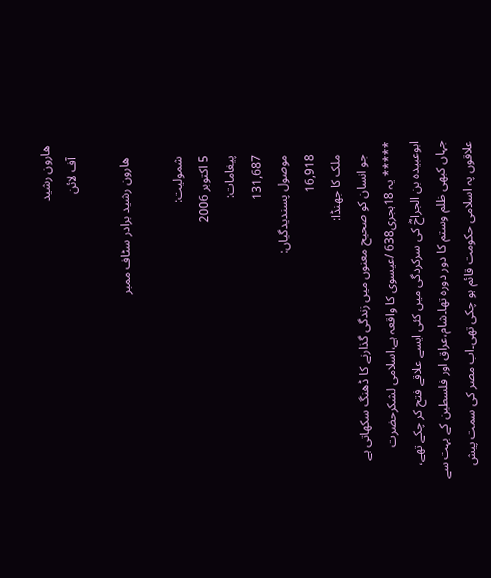ھارون رشید
    آف لائن

    ھارون رشید برادر سٹاف ممبر

    شمولیت:
    5 اکتوبر 2006
    پیغامات:
    131,687
    موصول پسندیدگیاں:
    16,918
    ملک کا جھنڈا:
    جو انسان کو صحیح معنوں میں زندگی گذارنے کا ڈھنگ سکھاتی ہے ***** یہ 18ہجری638 /عیسوی کا واقعہ ہے،اسلامی لشکرحضرت ابوعبیدہ بن الجراحؓ کی سرکردگی میں کئی ایسے علاقے فتح کر چکے تھے، جہاں کبھی ظلم وستم کا دور دورہ تھا۔شام،عراق اور فلسطین کے بہت سے علاقوں پہ اسلامی حکومت قائم ہو چکی تھی۔اب مصر کی سمت پیش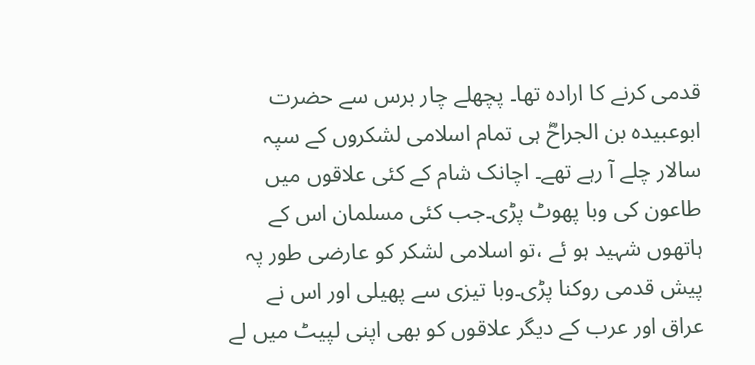قدمی کرنے کا ارادہ تھا۔ پچھلے چار برس سے حضرت ابوعبیدہ بن الجراحؓ ہی تمام اسلامی لشکروں کے سپہ سالار چلے آ رہے تھے۔ اچانک شام کے کئی علاقوں میں طاعون کی وبا پھوٹ پڑی۔جب کئی مسلمان اس کے ہاتھوں شہید ہو ئے ،تو اسلامی لشکر کو عارضی طور پہ پیش قدمی روکنا پڑی۔وبا تیزی سے پھیلی اور اس نے عراق اور عرب کے دیگر علاقوں کو بھی اپنی لپیٹ میں لے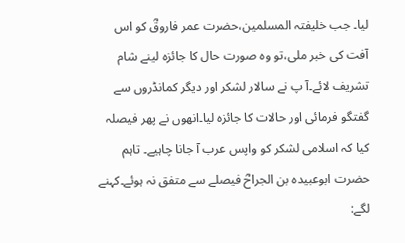لیا۔ جب خلیفتہ المسلمین،حضرت عمر فاروقؓ کو اس آفت کی خبر ملی،تو وہ صورت حال کا جائزہ لینے شام تشریف لائے۔آ پ نے سالار لشکر اور دیگر کمانڈروں سے گفتگو فرمائی اور حالات کا جائزہ لیا۔انھوں نے پھر فیصلہ کیا کہ اسلامی لشکر کو واپس عرب آ جانا چاہیے۔ تاہم حضرت ابوعبیدہ بن الجراحؓ فیصلے سے متفق نہ ہوئے۔کہنے لگے: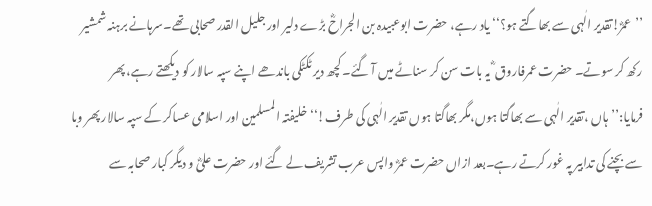’’عمرؓ!تقدیر الٰہی سے بھاگتے ہو؟‘‘یاد رہے، حضرت ابوعبیدہ بن الجراحؓ بڑے دلیر اور جلیل القدر صحابی تھے۔سرہانے برہنہ شمشیر رکھ کر سوتے۔ حضرت عمرفاروق ؓ یہ بات سن کر سناٹے میں آ گئے۔ کچھ دیر ٹکٹکی باندھے اپنے سپہ سالار کو دیکھتے رہے، پھر فرمایا:’’ہاں ،تقدیر الٰہی سے بھاگتا ہوں،مگر بھاگتا ہوں تقدیر الٰہی کی طرف!‘‘ خلیفتہ المسلمین اور اسلامی عساکر کے سپہ سالار پھر وبا سے بچنے کی تدابیر پہ غور کرتے رہے۔بعد ازاں حضرت عمرؓ واپس عرب تشریف لے گئے اور حضرت علیؓ و دیگر کبار صحابہ سے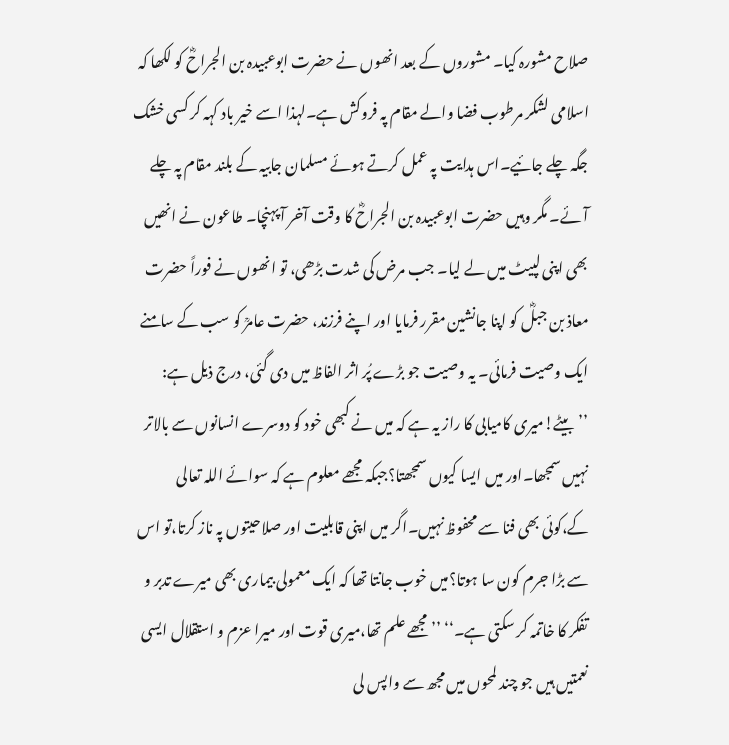صلاح مشورہ کیا۔ مشوروں کے بعد انھوں نے حضرت ابوعبیدہ بن الجراحؓ کو لکھا کہ اسلامی لشکر مرطوب فضا والے مقام پہ فروکش ہے۔لہذا اسے خیر باد کہہ کر کسی خشک جگہ چلے جائیے۔اس ہدایت پہ عمل کرتے ہوئے مسلمان جابیہ کے بلند مقام پہ چلے آئے۔ مگر وہیں حضرت ابوعبیدہ بن الجراحؓ کا وقت آخر آ پہنچا۔ طاعون نے انھیں بھی اپنی لپیٹ میں لے لیا۔ جب مرض کی شدت بڑھی، تو انھوں نے فوراً حضرت معاذ بن جبلؓ کو اپنا جانشین مقرر فرمایا اور اپنے فرزند، حضرت عامرؒ کو سب کے سامنے ایک وصیت فرمائی۔ یہ وصیت جو بڑے پُر اثر الفاظ میں دی گئی، درج ذیل ہے: ’’بیٹے!میری کامیابی کا راز یہ ہے کہ میں نے کبھی خود کو دوسرے انسانوں سے بالاتر نہیں سمجھا۔اور میں ایسا کیوں سمجھتا؟جبکہ مجھے معلوم ہے کہ سوائے اللہ تعالی کے،کوئی بھی فنا سے محفوظ نہیں۔اگر میں اپنی قابلیت اور صلاحیتوں پہ ناز کرتا،تو اس سے بڑا جرم کون سا ہوتا؟میں خوب جانتا تھا کہ ایک معمولی بیماری بھی میرے تدبر و تفکر کا خاتمہ کر سکتی ہے۔‘‘ ’’مجھے علم تھا،میری قوت اور میرا عزم و استقلال ایسی نعمتیں ہیں جو چند لمحوں میں مجھ سے واپس لی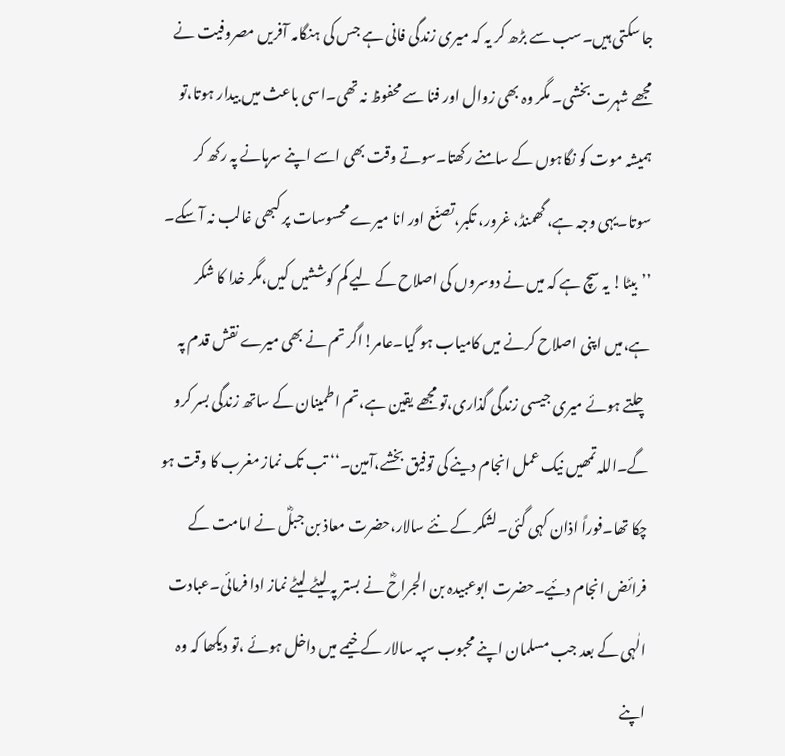جا سکتی ہیں۔سب سے بڑھ کر یہ کہ میری زندگی فانی ہے جس کی ہنگامہ آفریں مصروفیت نے مجھے شہرت بخشی۔ مگر وہ بھی زوال اور فنا سے محفوظ نہ تھی۔اسی باعث میں بیدار ہوتا،تو ہمیشہ موت کو نگاہوں کے سامنے رکھتا۔سوتے وقت بھی اسے اپنے سرہانے پہ رکھ کر سوتا۔یہی وجہ ہے، گھمنڈ، غرور، تکبر،تصنّع اور انا میرے محسوسات پر کبھی غالب نہ آ سکے۔ ’’بیٹا! یہ سچ ہے کہ میں نے دوسروں کی اصلاح کے لیے کم کوششیں کیں،مگر خدا کا شکر ہے،میں اپنی اصلاح کرنے میں کامیاب ہو گیا۔عامر!اگر تم نے بھی میرے نقش قدم پہ چلتے ہوئے میری جیسی زندگی گذاری،تو مجھے یقین ہے،تم اطمینان کے ساتھ زندگی بسر کرو گے۔اللہ تمھیں نیک عمل انجام دینے کی توفیق بخشے،آمین۔‘‘ تب تک نماز مغرب کا وقت ہو چکا تھا۔فوراً اذان کہی گئی۔لشکر کے نئے سالار،حضرت معاذ بن جبلؓ نے امامت کے فرائض انجام دئیے۔حضرت ابوعبیدہ بن الجراحؓ نے بستر پہ لیٹے لیٹے نماز ادا فرمائی۔عبادت الٰہی کے بعد جب مسلمان اپنے محبوب سپہ سالار کے خیمے میں داخل ہوئے ،تو دیکھا کہ وہ اپنے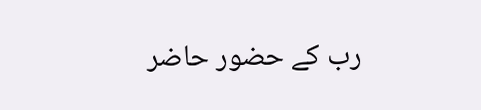رب کے حضور حاضر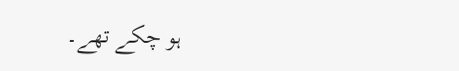ہو چکے تھے۔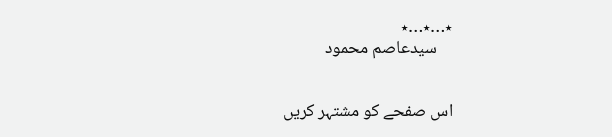٭…٭…٭
    سیدعاصم محمود


اس صفحے کو مشتہر کریں